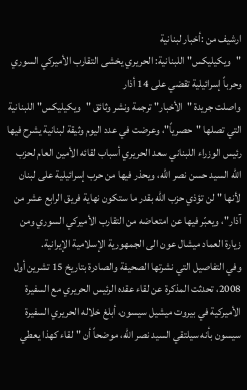ارشيف من :أخبار لبنانية
"ويكيليكس" اللبنانية: الحريري يخشى التقارب الأميركي السوري وحرباً إسرائيلية تقضي على 14 أذار
واصلت جريدة "الأخبار" ترجمة ونشر وثائق "ويكيليكس" اللبنانية التي تصلها "حصرياً"، وعرضت في عدد اليوم وثيقة لبنانية يشرح فيها رئيس الوزراء اللبناني سعد الحريري أسباب لقائه الأمين العام لحزب الله السيد حسن نصر الله، ويحذر فيها من حرب إسرائيلية على لبنان لأنها "لن تؤذي حزب الله بقدر ما ستكون نهاية فريق الرابع عشر من آذار"، ويعبّر فيها عن امتعاضه من التقارب الأميركي السوري ومن زيارة العماد ميشال عون الى الجمهورية الإسلامية الإيرانية.
وفي التفاصيل التي نشرتها الصحيفة والصادرة بتاريخ 15 تشرين أول 2008، تحدثت المذكرة عن لقاء عقده الرئيس الحريري مع السفيرة الأميركية في بيروت ميشيل سيسون، أبلغ خلاله الحريري السفيرة سيسون بأنه سيلتقي السيد نصر الله، موضحاً أن "لقاء كهذا يعطي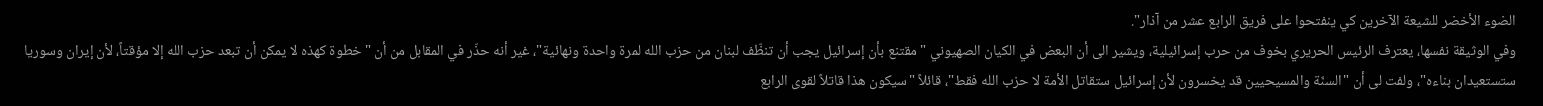الضوء الأخضر للشيعة الآخرين كي ينفتحوا على فريق الرابع عشر من آذار".
وفي الوثيقة نفسها، يعترف الرئيس الحريري بخوف من حرب إسرائيلية، ويشير الى أن البعض في الكيان الصهيوني "مقتنع بأن إسرائيل يجب أن تنظّف لبنان من حزب الله لمرة واحدة ونهائية"، غير أنه حذّر في المقابل من أن "خطوة كهذه لا يمكن أن تبعد حزب الله إلا مؤقتاً، لأن إيران وسوريا ستستعيدان بناءه"، ولفت لى أن "السنّة والمسيحيين قد يخسرون لأن إسرائيل ستقاتل الأمة لا حزب الله فقط"، قائلاً "سيكون هذا قاتلاً لقوى الرابع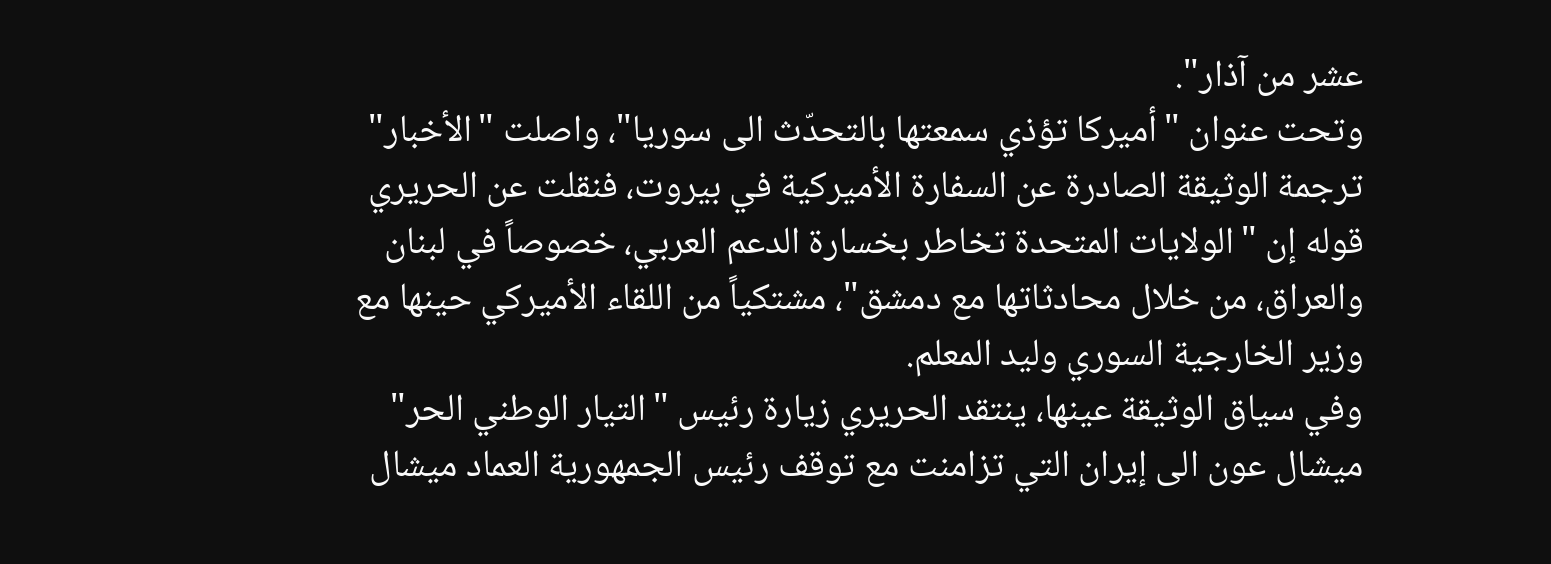عشر من آذار".
وتحت عنوان "أميركا تؤذي سمعتها بالتحدّث الى سوريا"، واصلت "الأخبار" ترجمة الوثيقة الصادرة عن السفارة الأميركية في بيروت، فنقلت عن الحريري قوله إن "الولايات المتحدة تخاطر بخسارة الدعم العربي، خصوصاً في لبنان والعراق، من خلال محادثاتها مع دمشق"، مشتكياً من اللقاء الأميركي حينها مع وزير الخارجية السوري وليد المعلم.
وفي سياق الوثيقة عينها، ينتقد الحريري زيارة رئيس "التيار الوطني الحر" ميشال عون الى إيران التي تزامنت مع توقف رئيس الجمهورية العماد ميشال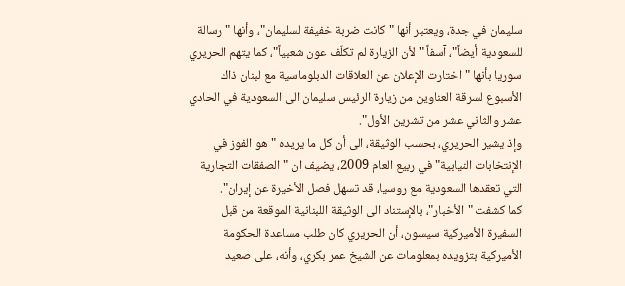سليمان في جدة، ويعتبر أنها "كانت ضربة خفيفة لسليمان"، وأنها "رسالة للسعودية أيضاً"، آسفاً "لأن الزيارة لم تكلّف عون شعبياً"، كما يتهم الحريري سوريا بأنها "اختارت الإعلان عن العلاقات الدبلوماسية مع لبنان ذاك الأسبوع لسرقة العناوين من زيارة الرئيس سليمان الى السعودية في الحادي عشر والثاني عشر من تشرين الأول".
وإذ يشير الحريري، بحسب الوثيقة، الى أن كل ما يريده "هو الفوز في الإنتخابات النيابية" في ربيع العام 2009، يضيف ان "الصفقات التجارية التي تعقدها السعودية مع روسيا، قد تسهل فصل الأخيرة عن إيران".
كما كشفت "الأخبار"، بالإستناد الى الوثيقة اللبنانية الموقعة من قبل السفيرة الأميركية سيسون، أن الحريري كان طلب مساعدة الحكومة الأميركية بتزويده بمعلومات عن الشيخ عمر بكري، وأنه، على صعيد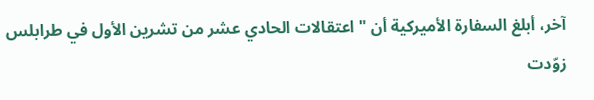آخر، أبلغ السفارة الأميركية أن "اعتقالات الحادي عشر من تشرين الأول في طرابلس زوّدت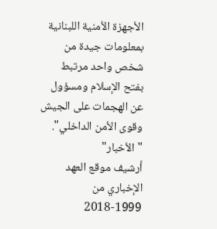الأجهزة الأمنية اللبنانية بمعلومات جيدة من شخص واحد مرتبط بفتح الإسلام ومسؤول عن الهجمات على الجيش وقوى الأمن الداخلي".
"الأخبار"
أرشيف موقع العهد الإخباري من 1999-2018